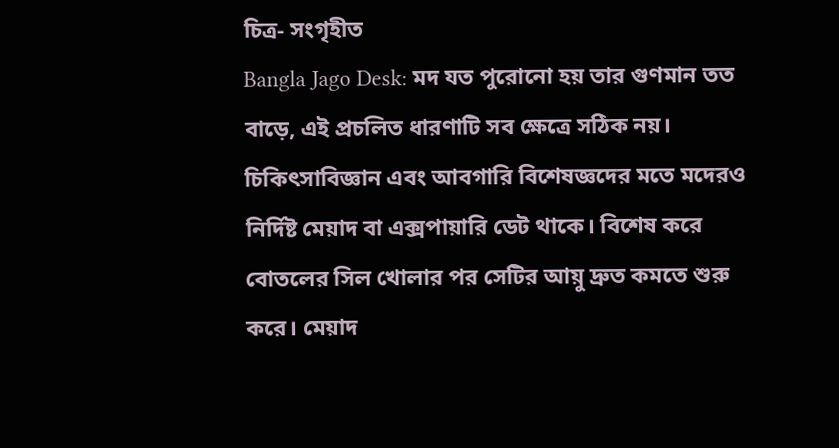চিত্র- সংগৃহীত
Bangla Jago Desk: মদ যত পুরোনো হয় তার গুণমান তত বাড়ে, এই প্রচলিত ধারণাটি সব ক্ষেত্রে সঠিক নয়। চিকিৎসাবিজ্ঞান এবং আবগারি বিশেষজ্ঞদের মতে মদেরও নির্দিষ্ট মেয়াদ বা এক্সপায়ারি ডেট থাকে। বিশেষ করে বোতলের সিল খোলার পর সেটির আয়ু দ্রুত কমতে শুরু করে। মেয়াদ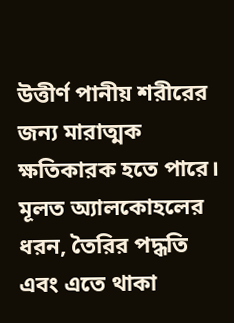উত্তীর্ণ পানীয় শরীরের জন্য মারাত্মক ক্ষতিকারক হতে পারে। মূলত অ্যালকোহলের ধরন, তৈরির পদ্ধতি এবং এতে থাকা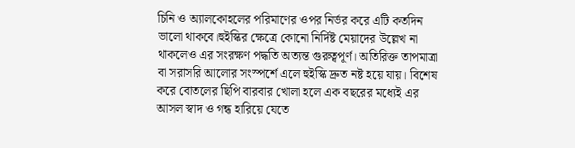চিনি ও অ্যালকোহলের পরিমাণের ওপর নির্ভর করে এটি কতদিন ভালো থাকবে।হুইস্কির ক্ষেত্রে কোনো নির্দিষ্ট মেয়াদের উল্লেখ না থাকলেও এর সংরক্ষণ পদ্ধতি অত্যন্ত গুরুত্বপূর্ণ। অতিরিক্ত তাপমাত্রা বা সরাসরি আলোর সংস্পর্শে এলে হুইস্কি দ্রুত নষ্ট হয়ে যায়। বিশেষ করে বোতলের ছিপি বারবার খোলা হলে এক বছরের মধ্যেই এর আসল স্বাদ ও গন্ধ হারিয়ে যেতে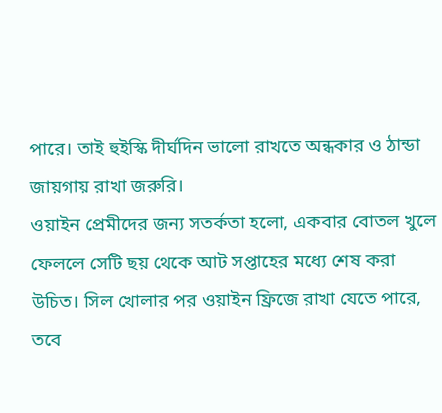পারে। তাই হুইস্কি দীর্ঘদিন ভালো রাখতে অন্ধকার ও ঠান্ডা জায়গায় রাখা জরুরি।
ওয়াইন প্রেমীদের জন্য সতর্কতা হলো, একবার বোতল খুলে ফেললে সেটি ছয় থেকে আট সপ্তাহের মধ্যে শেষ করা উচিত। সিল খোলার পর ওয়াইন ফ্রিজে রাখা যেতে পারে, তবে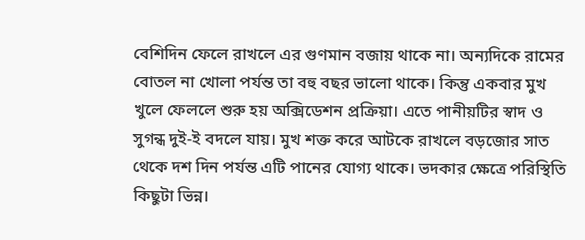বেশিদিন ফেলে রাখলে এর গুণমান বজায় থাকে না। অন্যদিকে রামের বোতল না খোলা পর্যন্ত তা বহু বছর ভালো থাকে। কিন্তু একবার মুখ খুলে ফেললে শুরু হয় অক্সিডেশন প্রক্রিয়া। এতে পানীয়টির স্বাদ ও সুগন্ধ দুই-ই বদলে যায়। মুখ শক্ত করে আটকে রাখলে বড়জোর সাত থেকে দশ দিন পর্যন্ত এটি পানের যোগ্য থাকে। ভদকার ক্ষেত্রে পরিস্থিতি কিছুটা ভিন্ন।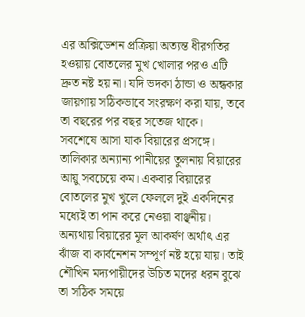এর অক্সিডেশন প্রক্রিয়া অত্যন্ত ধীরগতির হওয়ায় বোতলের মুখ খোলার পরও এটি দ্রুত নষ্ট হয় না। যদি ভদকা ঠান্ডা ও অন্ধকার জায়গায় সঠিকভাবে সংরক্ষণ করা যায়, তবে তা বছরের পর বছর সতেজ থাকে।
সবশেষে আসা যাক বিয়ারের প্রসঙ্গে। তালিকার অন্যান্য পানীয়ের তুলনায় বিয়ারের আয়ু সবচেয়ে কম। একবার বিয়ারের বোতলের মুখ খুলে ফেললে দুই একদিনের মধ্যেই তা পান করে নেওয়া বাঞ্ছনীয়। অন্যথায় বিয়ারের মূল আকর্ষণ অর্থাৎ এর ঝাঁজ বা কার্বনেশন সম্পূর্ণ নষ্ট হয়ে যায়। তাই শৌখিন মদ্যপায়ীদের উচিত মদের ধরন বুঝে তা সঠিক সময়ে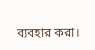ব্যবহার করা।